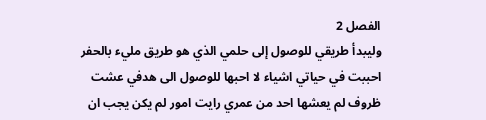الفصل 2
وليبدأ طريقي للوصول إلى حلمي الذي هو طريق مليء بالحفر
احببت في حياتي اشياء لا احبها للوصول الى هدفي عشت ظروف لم يعشها احد من عمري رايت امور لم يكن يجب ان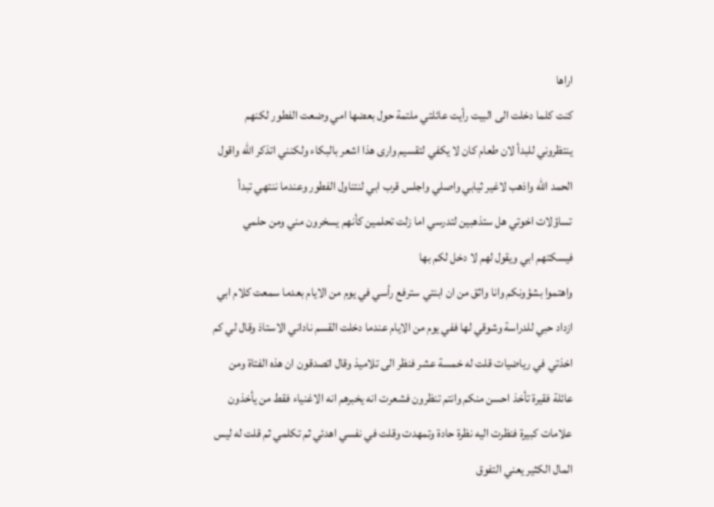اراها
كنت كلما دخلت الى البيت رأيت عائلتي ملتمة حول بعضها امي وضعت الفطور لكنهم ينتظروني للبدأ لان طعام كان لا يكفي لتقسيم وارى هذا اشعر بالبكاء ولكنني اتذكر الله واقول الحمد الله واذهب لاغير ثيابي واصلي واجلس قرب ابي لنتناول الفطور وعندما ننتهي تبدأ تساؤلات اخوتي هل ستذهبين لتدرسي اما زلت تحلمين كأنهم يسخرون مني ومن حلمي فيسكتهم ابي ويقول لهم لا دخل لكم بها
واهتموا بشؤونكم وانا واثق من ان ابنتي سترفع رأسي في يوم من الايام بعدما سمعت كلام ابي ازداد حبي للدراسة وشوقي لها ففي يوم من الايام عندما دخلت القسم ناداني الاستاذ وقال لي كم اخذتي في رياضيات قلت له خمسة عشر فنظر الى تلاميذ وقال اتصدقون ان هذه الفتاة ومن عائلة فقيرة تأخذ احسن منكم وانتم تنظرون فشعرت انه يخبرهم انه الاغنياء فقط من يأخذون علامات كبيرة فنظرت اليه نظرة حادة وتمهدت وقلت في نفسي اهدئي ثم تكلمي ثم قلت له ليس المال الكثير يعني التفوق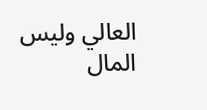العالي وليس المال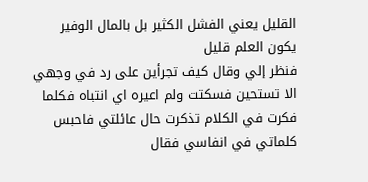القليل يعني الفشل الكثير بل بالمال الوفير يكون العلم قليل
فنظر إلي وقال كيف تجرأين على رد في وجهي
الا تستحين فسكتت ولم اعيره اي انتباه فكلما فكرت في الكلام تذكرت حال عائلتي فاحبس كلماتي في انفاسي فقال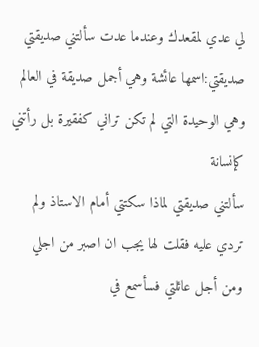لي عدي لمقعدك وعندما عدت سألتني صديقتي
صديقتي:اسمها عائشة وهي أجمل صديقة في العالم
وهي الوحيدة التي لم تكن تراني كفقيرة بل رأتني كإنسانة
سألتني صديقتي لماذا سكتتي أمام الاستاذ ولم تردي عليه فقلت لها يجب ان اصبر من اجلي ومن أجل عائلتي فسأسمع في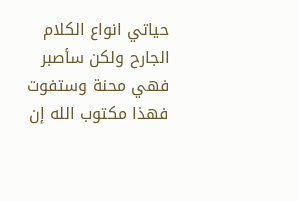حياتي انواع الكلام الجارح ولكن سأصبر فهي محنة وستفوت فهذا مكتوب الله إن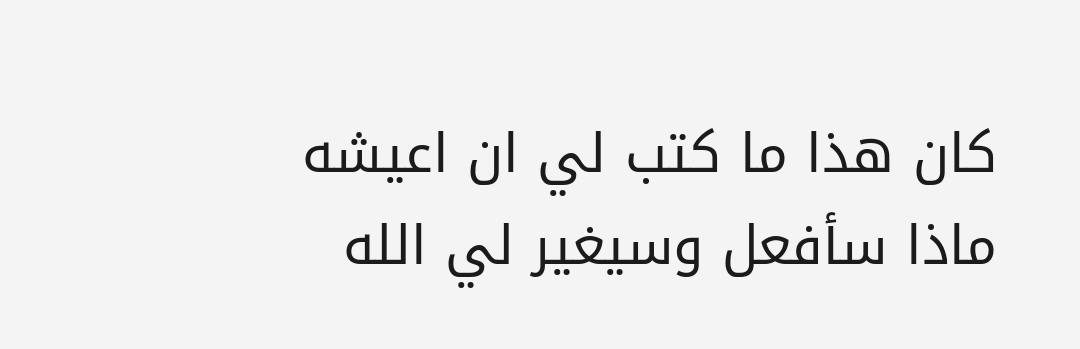كان هذا ما كتب لي ان اعيشه ماذا سأفعل وسيغير لي الله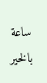ساعة بالخير